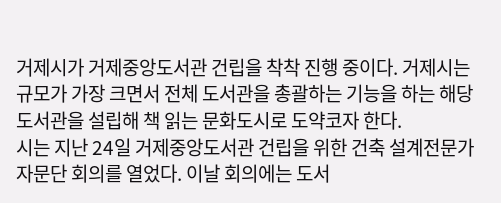거제시가 거제중앙도서관 건립을 착착 진행 중이다. 거제시는 규모가 가장 크면서 전체 도서관을 총괄하는 기능을 하는 해당 도서관을 설립해 책 읽는 문화도시로 도약코자 한다.
시는 지난 24일 거제중앙도서관 건립을 위한 건축 설계전문가 자문단 회의를 열었다. 이날 회의에는 도서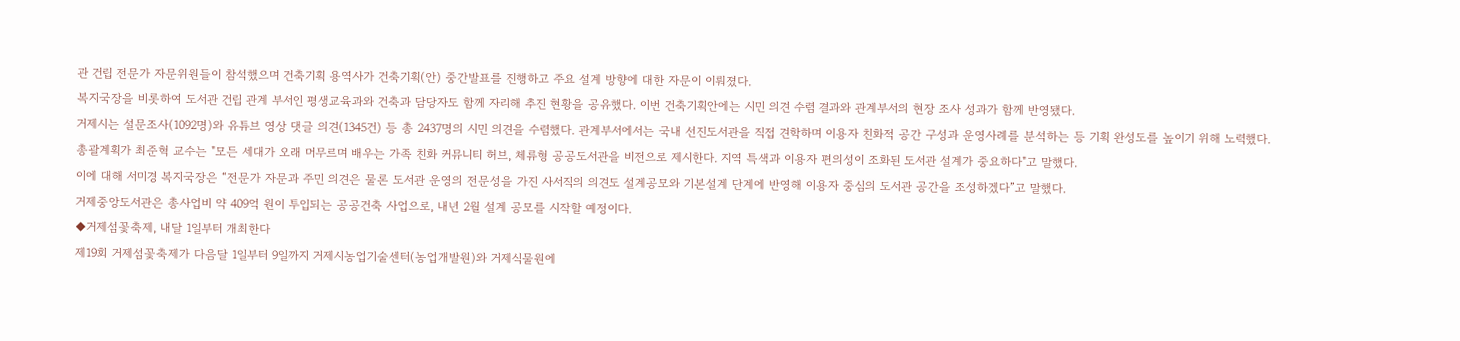관 건립 전문가 자문위원들이 참석했으며 건축기획 용역사가 건축기획(안) 중간발표를 진행하고 주요 설계 방향에 대한 자문이 이뤄졌다.
복지국장을 비롯하여 도서관 건립 관계 부서인 평생교육과와 건축과 담당자도 함께 자리해 추진 현황을 공유했다. 이번 건축기획안에는 시민 의견 수렴 결과와 관계부서의 현장 조사 성과가 함께 반영됐다.
거제시는 설문조사(1092명)와 유튜브 영상 댓글 의견(1345건) 등 총 2437명의 시민 의견을 수렴했다. 관계부서에서는 국내 선진도서관을 직접 견학하며 이용자 친화적 공간 구성과 운영사례를 분석하는 등 기획 완성도를 높이기 위해 노력했다.
총괄계획가 최준혁 교수는 "모든 세대가 오래 머무르며 배우는 가족 친화 커뮤니티 허브, 체류형 공공도서관을 비전으로 제시한다. 지역 특색과 이용자 편의성이 조화된 도서관 설계가 중요하다"고 말했다.
이에 대해 서미경 복지국장은 “전문가 자문과 주민 의견은 물론 도서관 운영의 전문성을 가진 사서직의 의견도 설계공모와 기본설계 단계에 반영해 이용자 중심의 도서관 공간을 조성하겠다”고 말했다.
거제중앙도서관은 총사업비 약 409억 원이 투입되는 공공건축 사업으로, 내년 2월 설계 공모를 시작할 예정이다.
◆거제섬꽃축제, 내달 1일부터 개최한다
제19회 거제섬꽃축제가 다음달 1일부터 9일까지 거제시농업기술센터(농업개발원)와 거제식물원에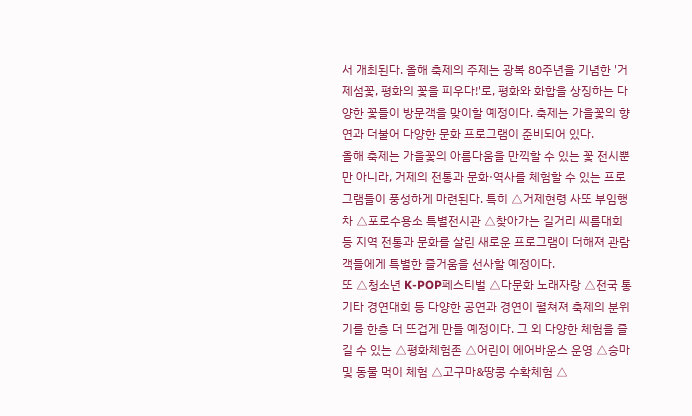서 개최된다. 올해 축제의 주제는 광복 80주년을 기념한 '거제섬꽃, 평화의 꽃을 피우다!'로, 평화와 화합을 상징하는 다양한 꽃들이 방문객을 맞이할 예정이다. 축제는 가을꽃의 향연과 더불어 다양한 문화 프로그램이 준비되어 있다.
올해 축제는 가을꽃의 아름다움을 만끽할 수 있는 꽃 전시뿐만 아니라, 거제의 전통과 문화·역사를 체험할 수 있는 프로그램들이 풍성하게 마련된다. 특히 △거제현령 사또 부임행차 △포로수용소 특별전시관 △찾아가는 길거리 씨름대회 등 지역 전통과 문화를 살린 새로운 프로그램이 더해져 관람객들에게 특별한 즐거움을 선사할 예정이다.
또 △청소년 K-POP페스티벌 △다문화 노래자랑 △전국 통기타 경연대회 등 다양한 공연과 경연이 펼쳐져 축제의 분위기를 한층 더 뜨겁게 만들 예정이다. 그 외 다양한 체험을 즐길 수 있는 △평화체험존 △어린이 에어바운스 운영 △승마 및 동물 먹이 체험 △고구마&땅콩 수확체험 △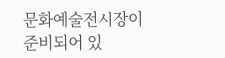문화예술전시장이 준비되어 있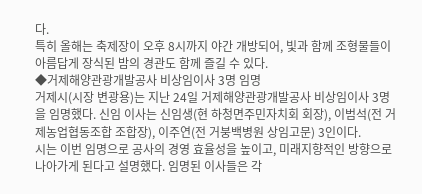다.
특히 올해는 축제장이 오후 8시까지 야간 개방되어, 빛과 함께 조형물들이 아름답게 장식된 밤의 경관도 함께 즐길 수 있다.
◆거제해양관광개발공사 비상임이사 3명 임명
거제시(시장 변광용)는 지난 24일 거제해양관광개발공사 비상임이사 3명을 임명했다. 신임 이사는 신임생(현 하청면주민자치회 회장), 이범석(전 거제농업협동조합 조합장), 이주연(전 거붕백병원 상임고문) 3인이다.
시는 이번 임명으로 공사의 경영 효율성을 높이고, 미래지향적인 방향으로 나아가게 된다고 설명했다. 임명된 이사들은 각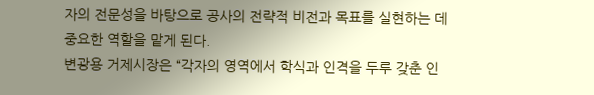자의 전문성을 바탕으로 공사의 전략적 비전과 목표를 실현하는 데 중요한 역할을 맡게 된다.
변광용 거제시장은 “각자의 영역에서 학식과 인격을 두루 갖춘 인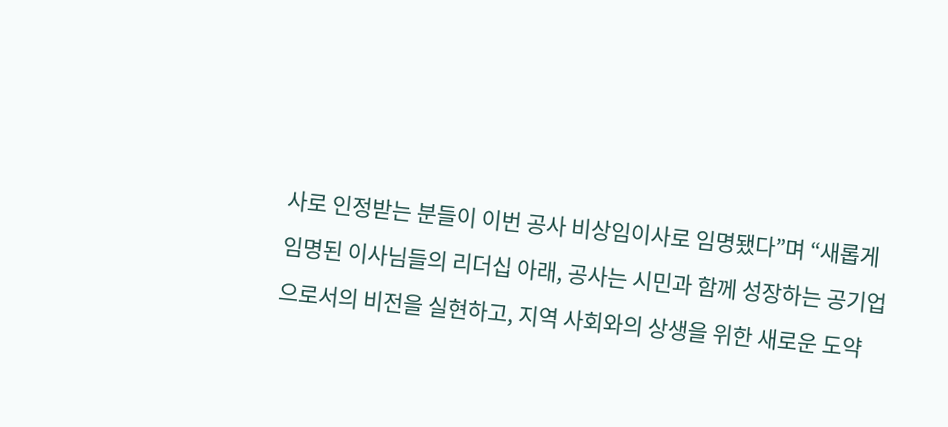사로 인정받는 분들이 이번 공사 비상임이사로 임명됐다”며 “새롭게 임명된 이사님들의 리더십 아래, 공사는 시민과 함께 성장하는 공기업으로서의 비전을 실현하고, 지역 사회와의 상생을 위한 새로운 도약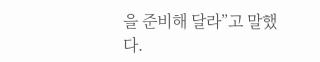을 준비해 달라”고 말했다.